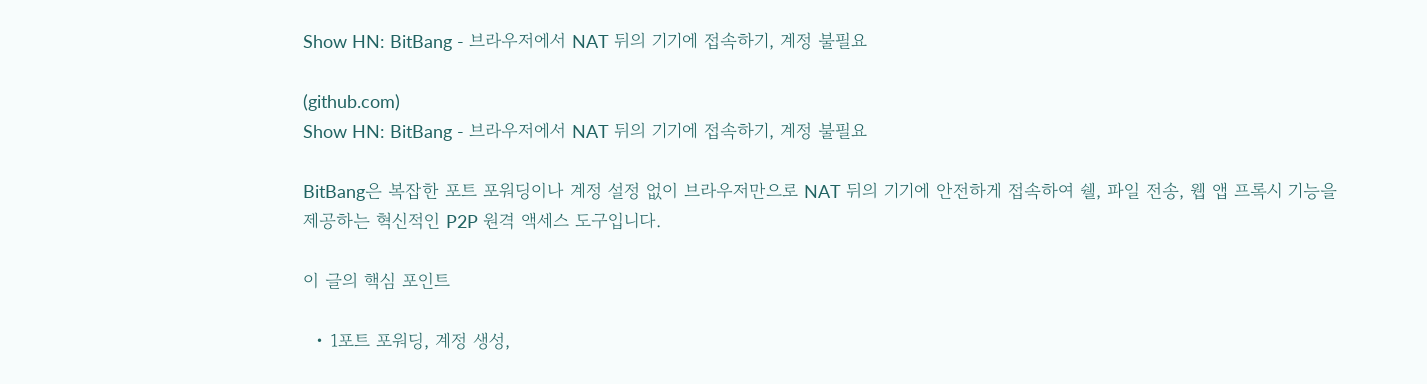Show HN: BitBang - 브라우저에서 NAT 뒤의 기기에 접속하기, 계정 불필요

(github.com)
Show HN: BitBang - 브라우저에서 NAT 뒤의 기기에 접속하기, 계정 불필요

BitBang은 복잡한 포트 포워딩이나 계정 설정 없이 브라우저만으로 NAT 뒤의 기기에 안전하게 접속하여 쉘, 파일 전송, 웹 앱 프록시 기능을 제공하는 혁신적인 P2P 원격 액세스 도구입니다.

이 글의 핵심 포인트

  • 1포트 포워딩, 계정 생성,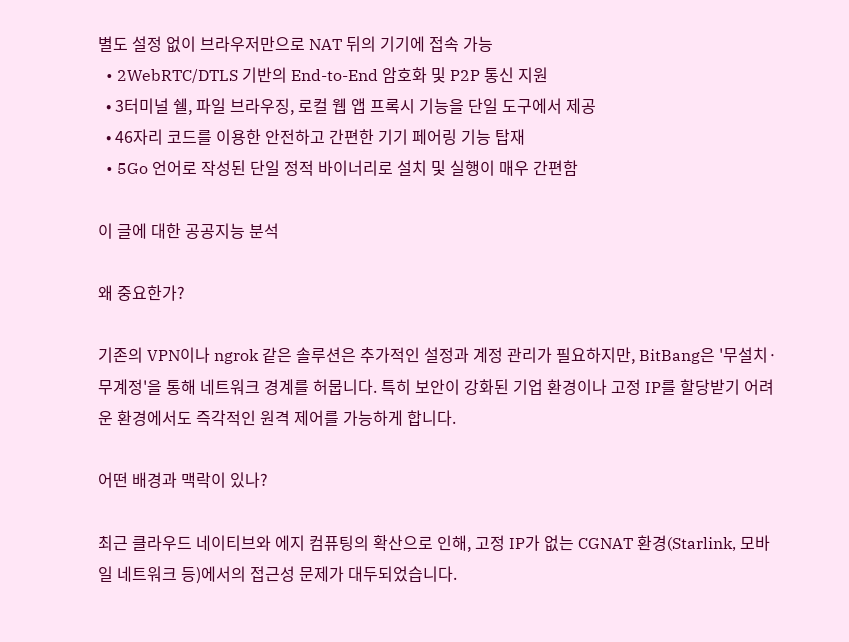별도 설정 없이 브라우저만으로 NAT 뒤의 기기에 접속 가능
  • 2WebRTC/DTLS 기반의 End-to-End 암호화 및 P2P 통신 지원
  • 3터미널 쉘, 파일 브라우징, 로컬 웹 앱 프록시 기능을 단일 도구에서 제공
  • 46자리 코드를 이용한 안전하고 간편한 기기 페어링 기능 탑재
  • 5Go 언어로 작성된 단일 정적 바이너리로 설치 및 실행이 매우 간편함

이 글에 대한 공공지능 분석

왜 중요한가?

기존의 VPN이나 ngrok 같은 솔루션은 추가적인 설정과 계정 관리가 필요하지만, BitBang은 '무설치·무계정'을 통해 네트워크 경계를 허뭅니다. 특히 보안이 강화된 기업 환경이나 고정 IP를 할당받기 어려운 환경에서도 즉각적인 원격 제어를 가능하게 합니다.

어떤 배경과 맥락이 있나?

최근 클라우드 네이티브와 에지 컴퓨팅의 확산으로 인해, 고정 IP가 없는 CGNAT 환경(Starlink, 모바일 네트워크 등)에서의 접근성 문제가 대두되었습니다.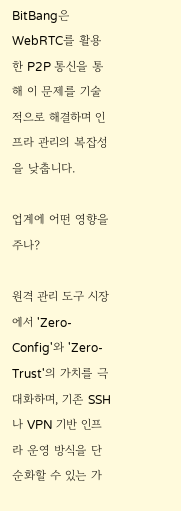BitBang은 WebRTC를 활용한 P2P 통신을 통해 이 문제를 기술적으로 해결하며 인프라 관리의 복잡성을 낮춥니다.

업계에 어떤 영향을 주나?

원격 관리 도구 시장에서 'Zero-Config'와 'Zero-Trust'의 가치를 극대화하며, 기존 SSH나 VPN 기반 인프라 운영 방식을 단순화할 수 있는 가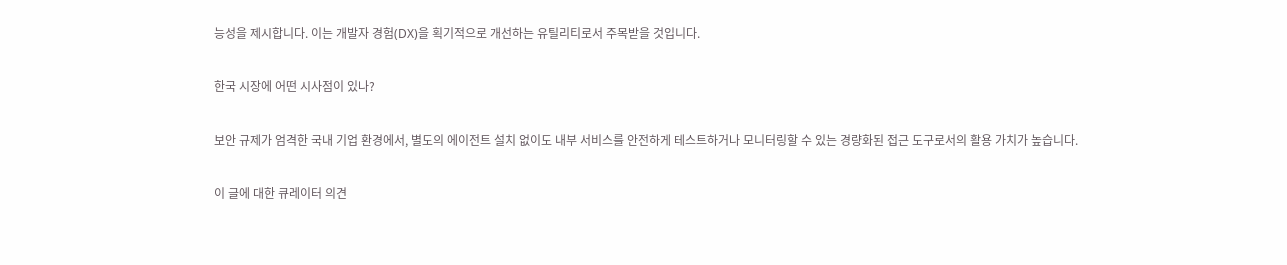능성을 제시합니다. 이는 개발자 경험(DX)을 획기적으로 개선하는 유틸리티로서 주목받을 것입니다.

한국 시장에 어떤 시사점이 있나?

보안 규제가 엄격한 국내 기업 환경에서, 별도의 에이전트 설치 없이도 내부 서비스를 안전하게 테스트하거나 모니터링할 수 있는 경량화된 접근 도구로서의 활용 가치가 높습니다.

이 글에 대한 큐레이터 의견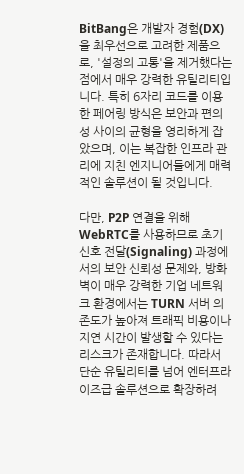BitBang은 개발자 경험(DX)을 최우선으로 고려한 제품으로, '설정의 고통'을 제거했다는 점에서 매우 강력한 유틸리티입니다. 특히 6자리 코드를 이용한 페어링 방식은 보안과 편의성 사이의 균형을 영리하게 잡았으며, 이는 복잡한 인프라 관리에 지친 엔지니어들에게 매력적인 솔루션이 될 것입니다.

다만, P2P 연결을 위해 WebRTC를 사용하므로 초기 신호 전달(Signaling) 과정에서의 보안 신뢰성 문제와, 방화벽이 매우 강력한 기업 네트워크 환경에서는 TURN 서버 의존도가 높아져 트래픽 비용이나 지연 시간이 발생할 수 있다는 리스크가 존재합니다. 따라서 단순 유틸리티를 넘어 엔터프라이즈급 솔루션으로 확장하려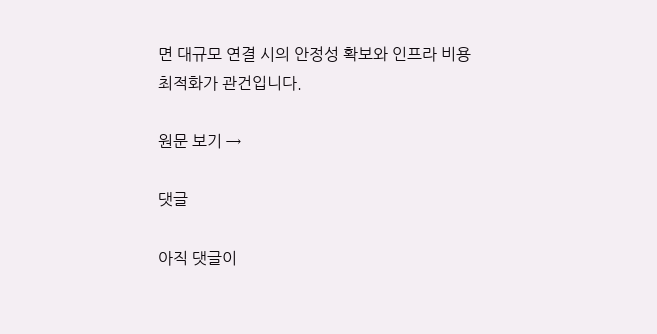면 대규모 연결 시의 안정성 확보와 인프라 비용 최적화가 관건입니다.

원문 보기 →

댓글

아직 댓글이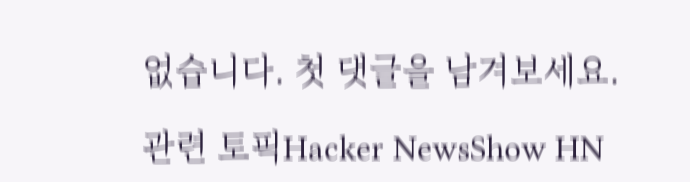없습니다. 첫 댓글을 남겨보세요.

관련 토픽Hacker NewsShow HN